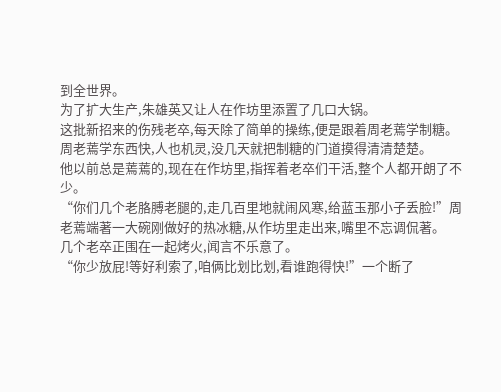到全世界。
为了扩大生产,朱雄英又让人在作坊里添置了几口大锅。
这批新招来的伤残老卒,每天除了简单的操练,便是跟着周老蔫学制糖。
周老蔫学东西快,人也机灵,没几天就把制糖的门道摸得清清楚楚。
他以前总是蔫蔫的,现在在作坊里,指挥着老卒们干活,整个人都开朗了不少。
“你们几个老胳膊老腿的,走几百里地就闹风寒,给蓝玉那小子丢脸!”周老蔫端著一大碗刚做好的热冰糖,从作坊里走出来,嘴里不忘调侃著。
几个老卒正围在一起烤火,闻言不乐意了。
“你少放屁!等好利索了,咱俩比划比划,看谁跑得快!”一个断了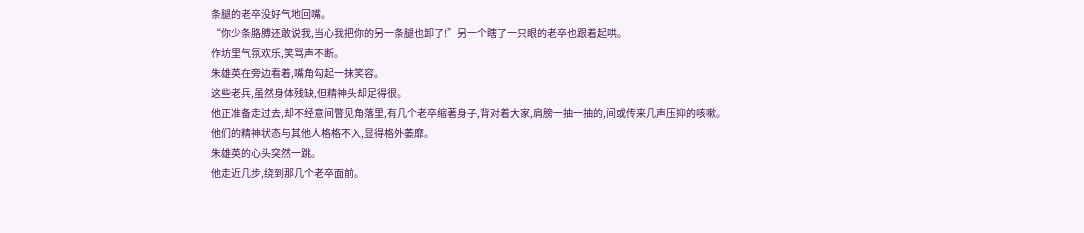条腿的老卒没好气地回嘴。
“你少条胳膊还敢说我,当心我把你的另一条腿也卸了!”另一个瞎了一只眼的老卒也跟着起哄。
作坊里气氛欢乐,笑骂声不断。
朱雄英在旁边看着,嘴角勾起一抹笑容。
这些老兵,虽然身体残缺,但精神头却足得很。
他正准备走过去,却不经意间瞥见角落里,有几个老卒缩著身子,背对着大家,肩膀一抽一抽的,间或传来几声压抑的咳嗽。
他们的精神状态与其他人格格不入,显得格外萎靡。
朱雄英的心头突然一跳。
他走近几步,绕到那几个老卒面前。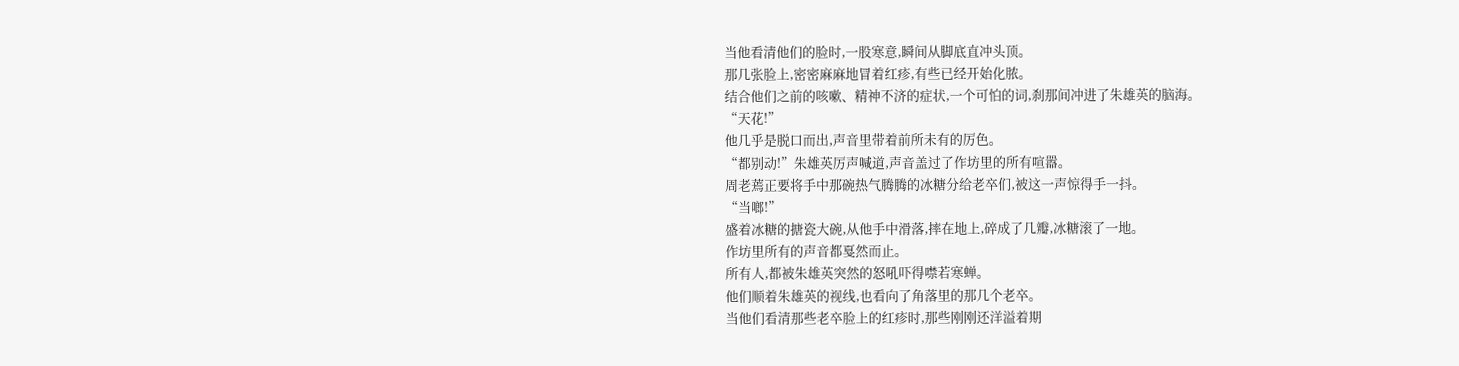当他看清他们的脸时,一股寒意,瞬间从脚底直冲头顶。
那几张脸上,密密麻麻地冒着红疹,有些已经开始化脓。
结合他们之前的咳嗽、精神不济的症状,一个可怕的词,刹那间冲进了朱雄英的脑海。
“天花!”
他几乎是脱口而出,声音里带着前所未有的厉色。
“都别动!”朱雄英厉声喊道,声音盖过了作坊里的所有喧嚣。
周老蔫正要将手中那碗热气腾腾的冰糖分给老卒们,被这一声惊得手一抖。
“当啷!”
盛着冰糖的搪瓷大碗,从他手中滑落,摔在地上,碎成了几瓣,冰糖滚了一地。
作坊里所有的声音都戛然而止。
所有人,都被朱雄英突然的怒吼吓得噤若寒蝉。
他们顺着朱雄英的视线,也看向了角落里的那几个老卒。
当他们看清那些老卒脸上的红疹时,那些刚刚还洋溢着期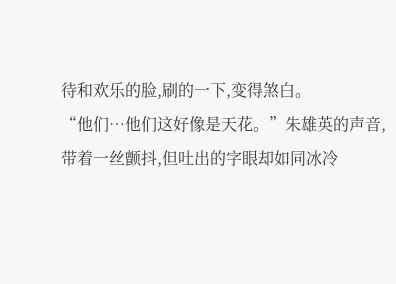待和欢乐的脸,刷的一下,变得煞白。
“他们…他们这好像是天花。”朱雄英的声音,带着一丝颤抖,但吐出的字眼却如同冰冷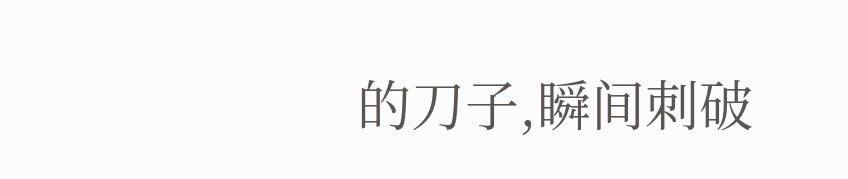的刀子,瞬间刺破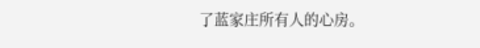了蓝家庄所有人的心房。